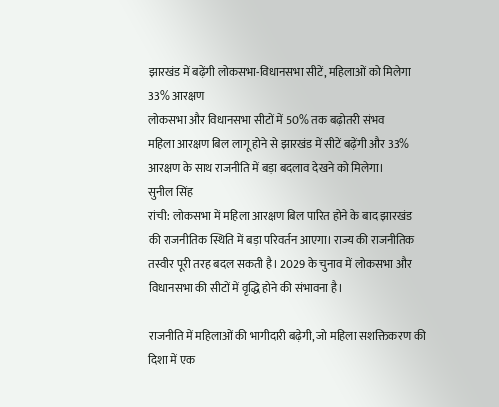झारखंड में बढ़ेंगी लोकसभा-विधानसभा सीटें, महिलाओं को मिलेगा 33% आरक्षण
लोकसभा और विधानसभा सीटों में 50% तक बढ़ोतरी संभव
महिला आरक्षण बिल लागू होने से झारखंड में सीटें बढ़ेंगी और 33% आरक्षण के साथ राजनीति में बड़ा बदलाव देखने को मिलेगा।
सुनील सिंह
रांची: लोकसभा में महिला आरक्षण बिल पारित होने के बाद झारखंड की राजनीतिक स्थिति में बड़ा परिवर्तन आएगा। राज्य की राजनीतिक तस्वीर पूरी तरह बदल सकती है। 2029 के चुनाव में लोकसभा और विधानसभा की सीटों में वृद्धि होने की संभावना है।

राजनीति में महिलाओं की भागीदारी बढ़ेगी, जो महिला सशक्तिकरण की दिशा में एक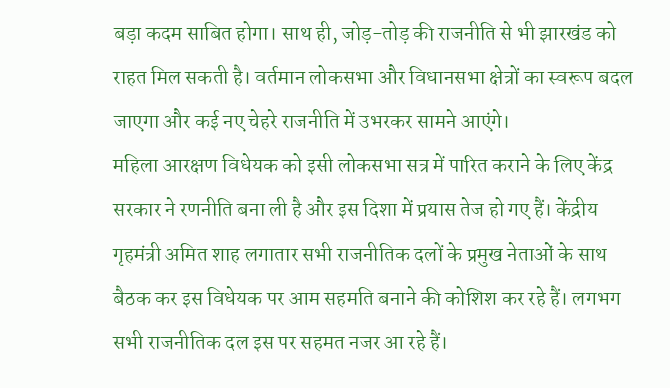बड़ा कदम साबित होगा। साथ ही, जोड़-तोड़ की राजनीति से भी झारखंड को राहत मिल सकती है। वर्तमान लोकसभा और विधानसभा क्षेत्रों का स्वरूप बदल जाएगा और कई नए चेहरे राजनीति में उभरकर सामने आएंगे।
महिला आरक्षण विधेयक को इसी लोकसभा सत्र में पारित कराने के लिए केंद्र सरकार ने रणनीति बना ली है और इस दिशा में प्रयास तेज हो गए हैं। केंद्रीय गृहमंत्री अमित शाह लगातार सभी राजनीतिक दलों के प्रमुख नेताओं के साथ बैठक कर इस विधेयक पर आम सहमति बनाने की कोशिश कर रहे हैं। लगभग सभी राजनीतिक दल इस पर सहमत नजर आ रहे हैं।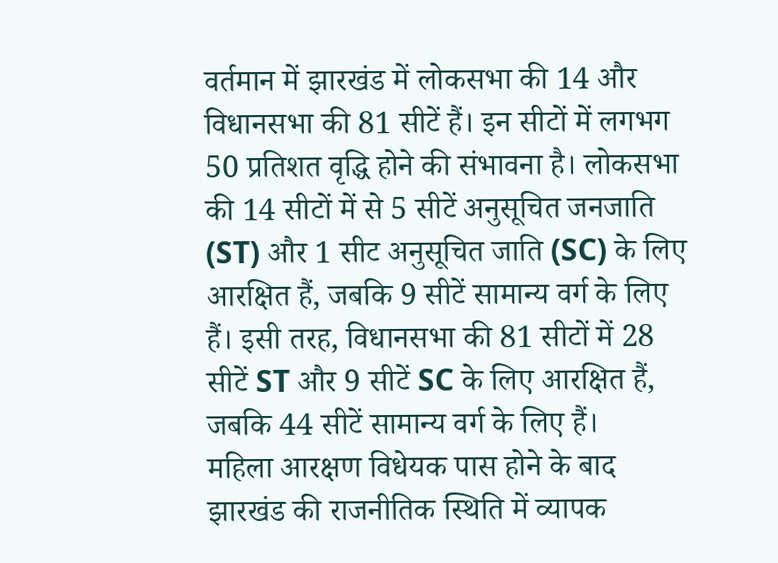वर्तमान में झारखंड में लोकसभा की 14 और विधानसभा की 81 सीटें हैं। इन सीटों में लगभग 50 प्रतिशत वृद्धि होने की संभावना है। लोकसभा की 14 सीटों में से 5 सीटें अनुसूचित जनजाति (ST) और 1 सीट अनुसूचित जाति (SC) के लिए आरक्षित हैं, जबकि 9 सीटें सामान्य वर्ग के लिए हैं। इसी तरह, विधानसभा की 81 सीटों में 28 सीटें ST और 9 सीटें SC के लिए आरक्षित हैं, जबकि 44 सीटें सामान्य वर्ग के लिए हैं।
महिला आरक्षण विधेयक पास होने के बाद झारखंड की राजनीतिक स्थिति में व्यापक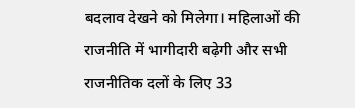बदलाव देखने को मिलेगा। महिलाओं की राजनीति में भागीदारी बढ़ेगी और सभी राजनीतिक दलों के लिए 33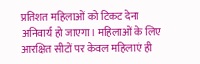प्रतिशत महिलाओं को टिकट देना अनिवार्य हो जाएगा। महिलाओं के लिए आरक्षित सीटों पर केवल महिलाएं ही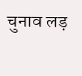चुनाव लड़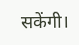सकेंगी।